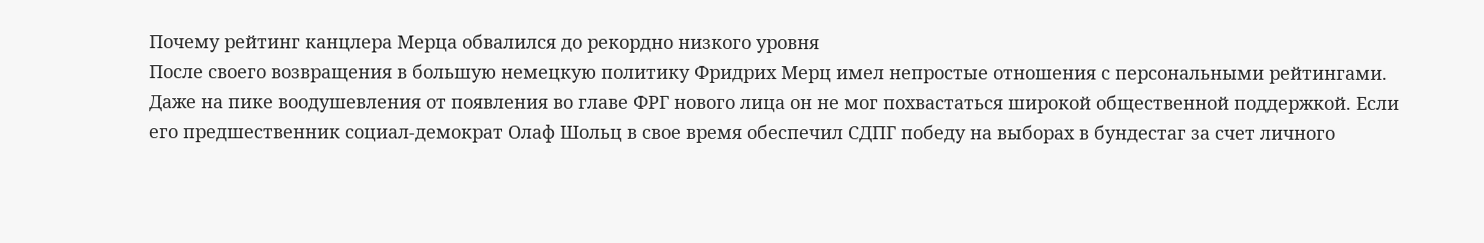Почему рейтинг канцлера Мерца обвалился до рекордно низкого уровня
После своего возвращения в большую немецкую политику Фридрих Мерц имел непростые отношения с персональными рейтингами. Даже на пике воодушевления от появления во главе ФРГ нового лица он не мог похвастаться широкой общественной поддержкой. Если его предшественник социал-демократ Олаф Шольц в свое время обеспечил СДПГ победу на выборах в бундестаг за счет личного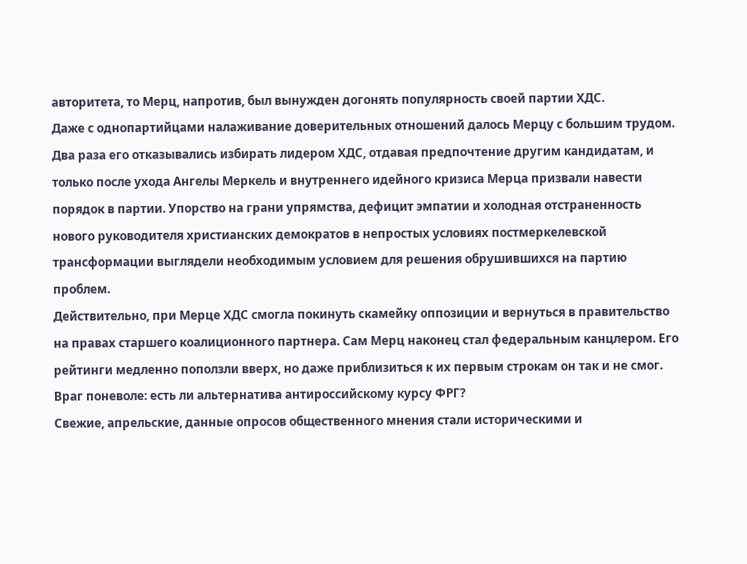авторитета, то Мерц, напротив, был вынужден догонять популярность своей партии ХДС.
Даже с однопартийцами налаживание доверительных отношений далось Мерцу с большим трудом. Два раза его отказывались избирать лидером ХДС, отдавая предпочтение другим кандидатам, и только после ухода Ангелы Меркель и внутреннего идейного кризиса Мерца призвали навести порядок в партии. Упорство на грани упрямства, дефицит эмпатии и холодная отстраненность нового руководителя христианских демократов в непростых условиях постмеркелевской трансформации выглядели необходимым условием для решения обрушившихся на партию проблем.
Действительно, при Мерце ХДС смогла покинуть скамейку оппозиции и вернуться в правительство на правах старшего коалиционного партнера. Сам Мерц наконец стал федеральным канцлером. Его рейтинги медленно поползли вверх, но даже приблизиться к их первым строкам он так и не смог.
Враг поневоле: есть ли альтернатива антироссийскому курсу ФРГ?
Свежие, апрельские, данные опросов общественного мнения стали историческими и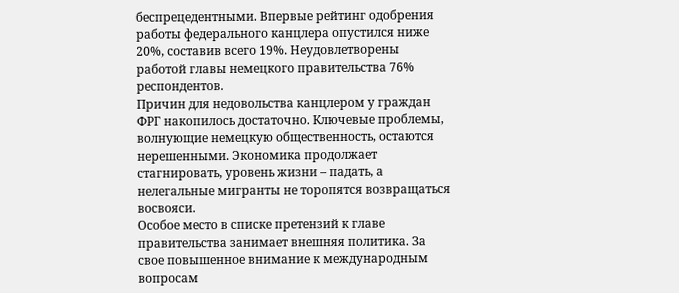беспрецедентными. Впервые рейтинг одобрения работы федерального канцлера опустился ниже 20%, составив всего 19%. Неудовлетворены работой главы немецкого правительства 76% респондентов.
Причин для недовольства канцлером у граждан ФРГ накопилось достаточно. Ключевые проблемы, волнующие немецкую общественность, остаются нерешенными. Экономика продолжает стагнировать, уровень жизни – падать, а нелегальные мигранты не торопятся возвращаться восвояси.
Особое место в списке претензий к главе правительства занимает внешняя политика. За свое повышенное внимание к международным вопросам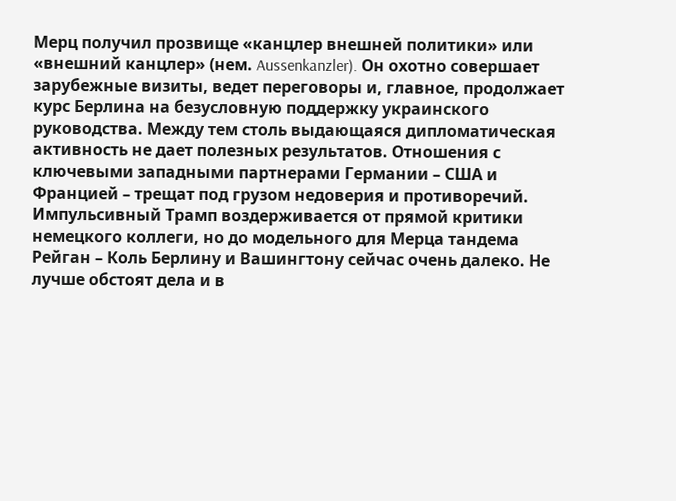Мерц получил прозвище «канцлер внешней политики» или «внешний канцлер» (нем. Aussenkanzler). Он охотно совершает зарубежные визиты, ведет переговоры и, главное, продолжает курс Берлина на безусловную поддержку украинского руководства. Между тем столь выдающаяся дипломатическая активность не дает полезных результатов. Отношения с ключевыми западными партнерами Германии – США и Францией – трещат под грузом недоверия и противоречий. Импульсивный Трамп воздерживается от прямой критики немецкого коллеги, но до модельного для Мерца тандема Рейган – Коль Берлину и Вашингтону сейчас очень далеко. Не лучше обстоят дела и в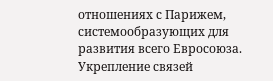отношениях с Парижем, системообразующих для развития всего Евросоюза. Укрепление связей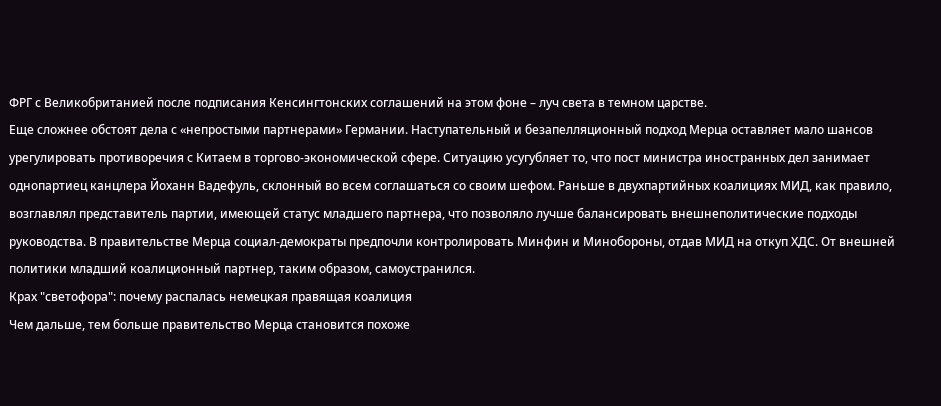ФРГ с Великобританией после подписания Кенсингтонских соглашений на этом фоне – луч света в темном царстве.
Еще сложнее обстоят дела с «непростыми партнерами» Германии. Наступательный и безапелляционный подход Мерца оставляет мало шансов урегулировать противоречия с Китаем в торгово-экономической сфере. Ситуацию усугубляет то, что пост министра иностранных дел занимает однопартиец канцлера Йоханн Вадефуль, склонный во всем соглашаться со своим шефом. Раньше в двухпартийных коалициях МИД, как правило, возглавлял представитель партии, имеющей статус младшего партнера, что позволяло лучше балансировать внешнеполитические подходы руководства. В правительстве Мерца социал-демократы предпочли контролировать Минфин и Минобороны, отдав МИД на откуп ХДС. От внешней политики младший коалиционный партнер, таким образом, самоустранился.
Крах "светофора": почему распалась немецкая правящая коалиция
Чем дальше, тем больше правительство Мерца становится похоже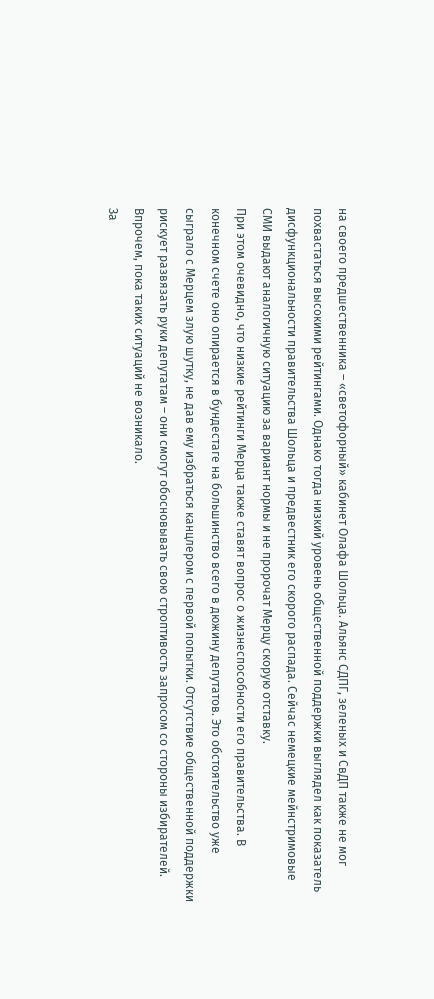на своего предшественника – «светофорный» кабинет Олафа Шольца. Альянс СДПГ, зеленых и СвДП также не мог похвастаться высокими рейтингами. Однако тогда низкий уровень общественной поддержки выглядел как показатель дисфункциональности правительства Шольца и предвестник его скорого распада. Сейчас немецкие мейнстримовые СМИ выдают аналогичную ситуацию за вариант нормы и не пророчат Мерцу скорую отставку.
При этом очевидно, что низкие рейтинги Мерца также ставят вопрос о жизнеспособности его правительства. В конечном счете оно опирается в бундестаге на большинство всего в дюжину депутатов. Это обстоятельство уже сыграло с Мерцем злую шутку, не дав ему избраться канцлером с первой попытки. Отсутствие общественной поддержки рискует развязать руки депутатам – они смогут обосновывать свою строптивость запросом со стороны избирателей. Впрочем, пока таких ситуаций не возникало.
За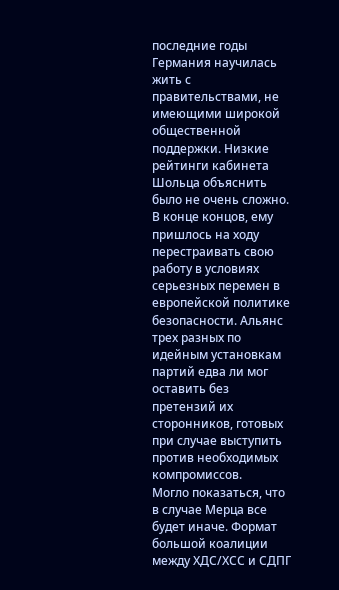последние годы Германия научилась жить с правительствами, не имеющими широкой общественной поддержки. Низкие рейтинги кабинета Шольца объяснить было не очень сложно. В конце концов, ему пришлось на ходу перестраивать свою работу в условиях серьезных перемен в европейской политике безопасности. Альянс трех разных по идейным установкам партий едва ли мог оставить без претензий их сторонников, готовых при случае выступить против необходимых компромиссов.
Могло показаться, что в случае Мерца все будет иначе. Формат большой коалиции между ХДС/ХСС и СДПГ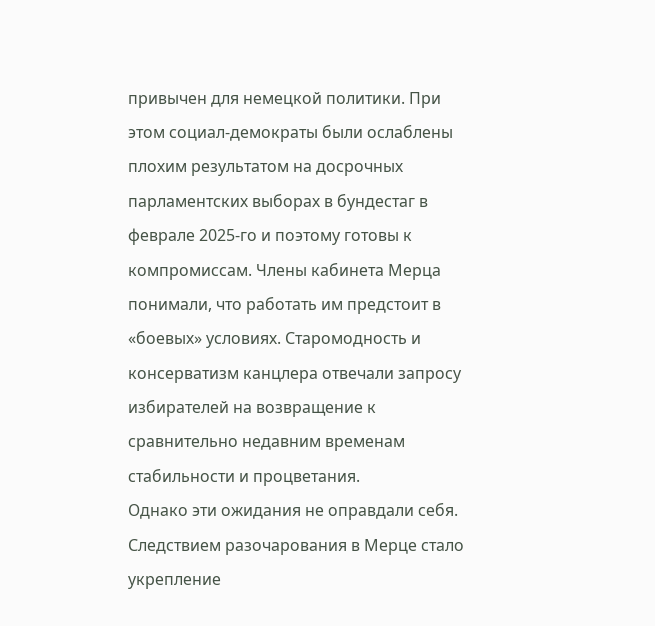привычен для немецкой политики. При этом социал-демократы были ослаблены плохим результатом на досрочных парламентских выборах в бундестаг в феврале 2025-го и поэтому готовы к компромиссам. Члены кабинета Мерца понимали, что работать им предстоит в «боевых» условиях. Старомодность и консерватизм канцлера отвечали запросу избирателей на возвращение к сравнительно недавним временам стабильности и процветания.
Однако эти ожидания не оправдали себя. Следствием разочарования в Мерце стало укрепление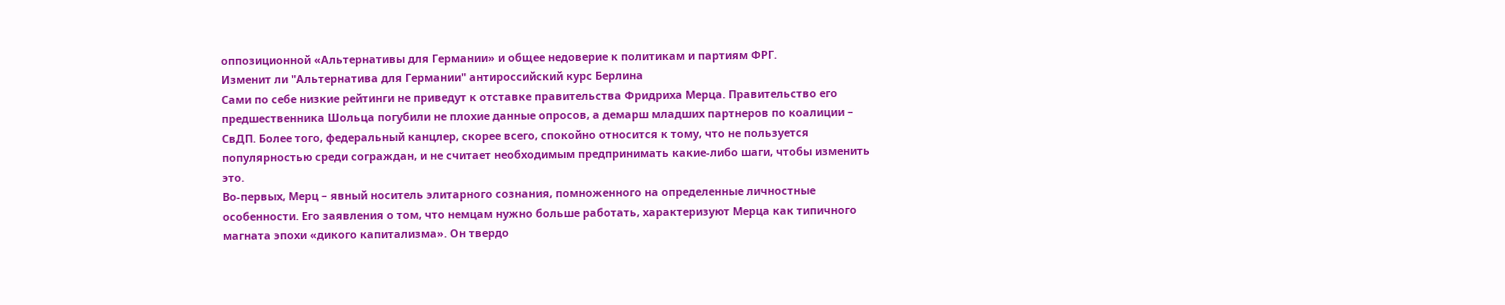оппозиционной «Альтернативы для Германии» и общее недоверие к политикам и партиям ФРГ.
Изменит ли "Альтернатива для Германии" антироссийский курс Берлина
Сами по себе низкие рейтинги не приведут к отставке правительства Фридриха Мерца. Правительство его предшественника Шольца погубили не плохие данные опросов, а демарш младших партнеров по коалиции – СвДП. Более того, федеральный канцлер, скорее всего, спокойно относится к тому, что не пользуется популярностью среди сограждан, и не считает необходимым предпринимать какие-либо шаги, чтобы изменить это.
Во-первых, Мерц – явный носитель элитарного сознания, помноженного на определенные личностные особенности. Его заявления о том, что немцам нужно больше работать, характеризуют Мерца как типичного магната эпохи «дикого капитализма». Он твердо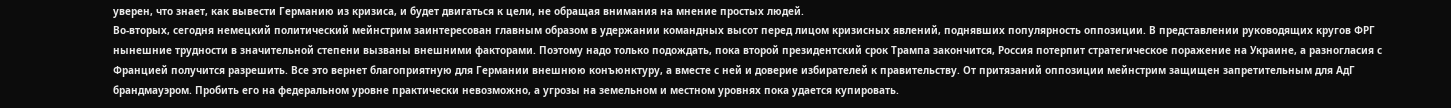уверен, что знает, как вывести Германию из кризиса, и будет двигаться к цели, не обращая внимания на мнение простых людей.
Во-вторых, сегодня немецкий политический мейнстрим заинтересован главным образом в удержании командных высот перед лицом кризисных явлений, поднявших популярность оппозиции. В представлении руководящих кругов ФРГ нынешние трудности в значительной степени вызваны внешними факторами. Поэтому надо только подождать, пока второй президентский срок Трампа закончится, Россия потерпит стратегическое поражение на Украине, а разногласия с Францией получится разрешить. Все это вернет благоприятную для Германии внешнюю конъюнктуру, а вместе с ней и доверие избирателей к правительству. От притязаний оппозиции мейнстрим защищен запретительным для АдГ брандмауэром. Пробить его на федеральном уровне практически невозможно, а угрозы на земельном и местном уровнях пока удается купировать.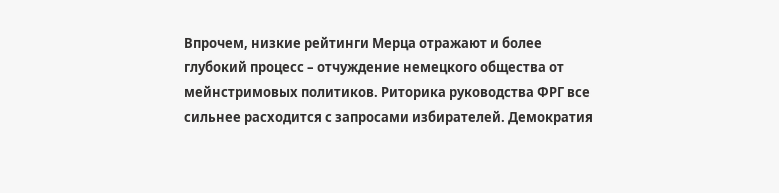Впрочем, низкие рейтинги Мерца отражают и более глубокий процесс – отчуждение немецкого общества от мейнстримовых политиков. Риторика руководства ФРГ все сильнее расходится с запросами избирателей. Демократия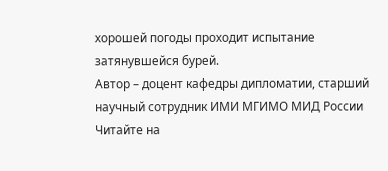хорошей погоды проходит испытание затянувшейся бурей.
Автор – доцент кафедры дипломатии, старший научный сотрудник ИМИ МГИМО МИД России
Читайте на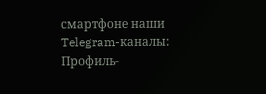смартфоне наши Telegram-каналы: Профиль-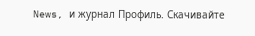News, и журнал Профиль. Скачивайте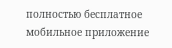полностью бесплатное мобильное приложение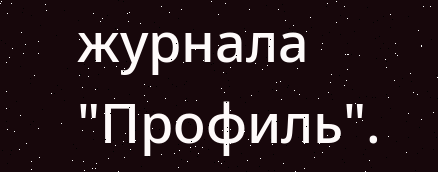журнала "Профиль".